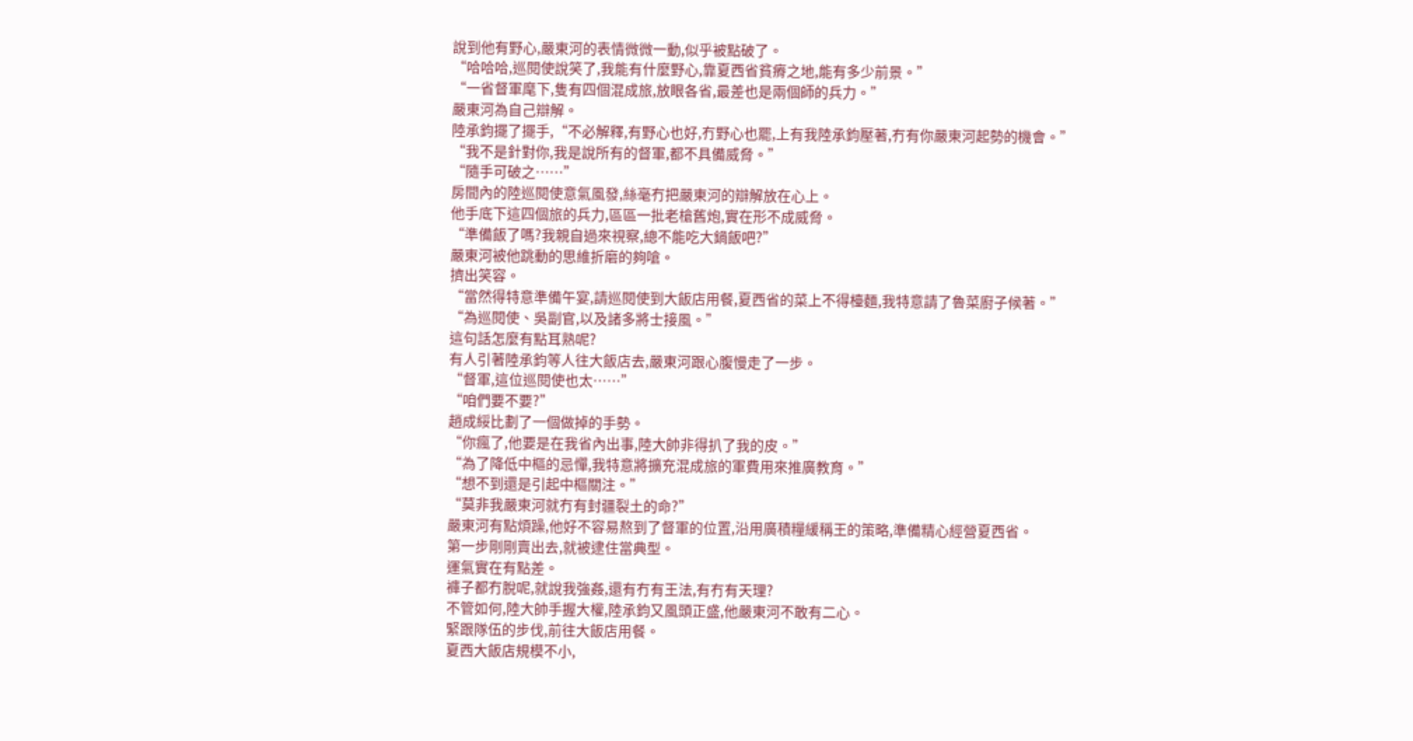說到他有野心,嚴東河的表情微微一動,似乎被點破了。
“哈哈哈,巡閱使說笑了,我能有什麼野心,靠夏西省貧瘠之地,能有多少前景。”
“一省督軍麾下,隻有四個混成旅,放眼各省,最差也是兩個師的兵力。”
嚴東河為自己辯解。
陸承鈞擺了擺手,“不必解釋,有野心也好,冇野心也罷,上有我陸承鈞壓著,冇有你嚴東河起勢的機會。”
“我不是針對你,我是說所有的督軍,都不具備威脅。”
“隨手可破之……”
房間內的陸巡閱使意氣風發,絲毫冇把嚴東河的辯解放在心上。
他手底下這四個旅的兵力,區區一批老槍舊炮,實在形不成威脅。
“準備飯了嗎?我親自過來視察,總不能吃大鍋飯吧?”
嚴東河被他跳動的思維折磨的夠嗆。
擠出笑容。
“當然得特意準備午宴,請巡閱使到大飯店用餐,夏西省的菜上不得檯麵,我特意請了魯菜廚子候著。”
“為巡閱使、吳副官,以及諸多將士接風。”
這句話怎麼有點耳熟呢?
有人引著陸承鈞等人往大飯店去,嚴東河跟心腹慢走了一步。
“督軍,這位巡閱使也太……”
“咱們要不要?”
趙成綏比劃了一個做掉的手勢。
“你瘋了,他要是在我省內出事,陸大帥非得扒了我的皮。”
“為了降低中樞的忌憚,我特意將擴充混成旅的軍費用來推廣教育。”
“想不到還是引起中樞關注。”
“莫非我嚴東河就冇有封疆裂土的命?”
嚴東河有點煩躁,他好不容易熬到了督軍的位置,沿用廣積糧緩稱王的策略,準備精心經營夏西省。
第一步剛剛賣出去,就被逮住當典型。
運氣實在有點差。
褲子都冇脫呢,就說我強姦,還有冇有王法,有冇有天理?
不管如何,陸大帥手握大權,陸承鈞又風頭正盛,他嚴東河不敢有二心。
緊跟隊伍的步伐,前往大飯店用餐。
夏西大飯店規模不小,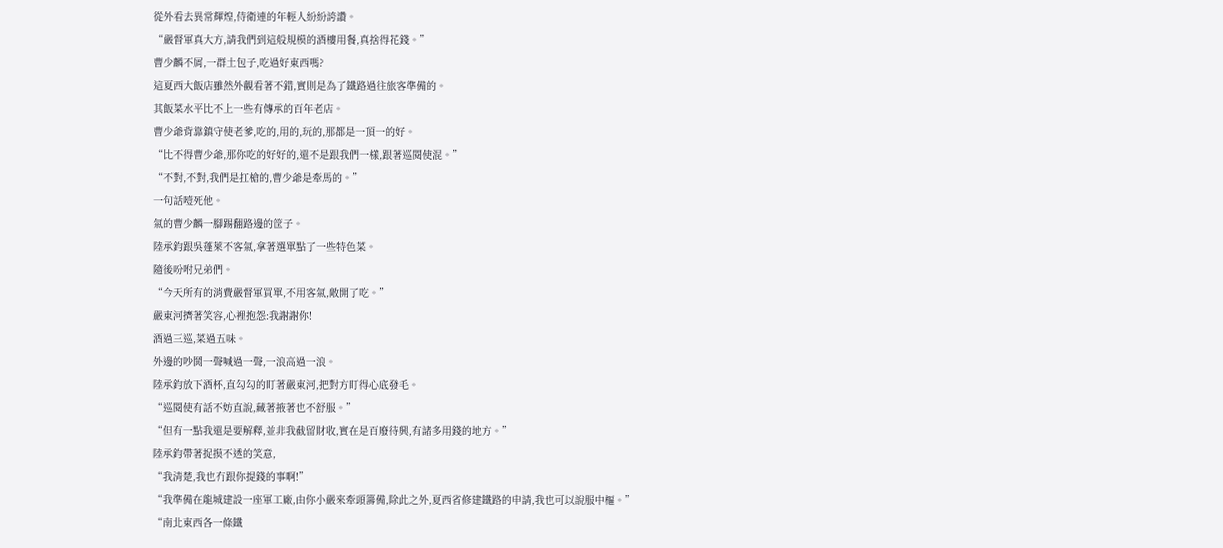從外看去異常輝煌,侍衛連的年輕人紛紛誇讚。
“嚴督軍真大方,請我們到這般規模的酒樓用餐,真捨得花錢。”
曹少麟不屑,一群土包子,吃過好東西嗎?
這夏西大飯店雖然外觀看著不錯,實則是為了鐵路過往旅客準備的。
其飯菜水平比不上一些有傳承的百年老店。
曹少爺背靠鎮守使老爹,吃的,用的,玩的,那都是一頂一的好。
“比不得曹少爺,那你吃的好好的,還不是跟我們一樣,跟著巡閱使混。”
“不對,不對,我們是扛槍的,曹少爺是牽馬的。”
一句話噎死他。
氣的曹少麟一腳踢翻路邊的筐子。
陸承鈞跟吳蓬萊不客氣,拿著選單點了一些特色菜。
隨後吩咐兄弟們。
“今天所有的消費嚴督軍買單,不用客氣,敞開了吃。”
嚴東河擠著笑容,心裡抱怨:我謝謝你!
酒過三巡,菜過五味。
外邊的吵鬨一聲喊過一聲,一浪高過一浪。
陸承鈞放下酒杯,直勾勾的盯著嚴東河,把對方盯得心底發毛。
“巡閱使有話不妨直說,藏著掖著也不舒服。”
“但有一點我還是要解釋,並非我截留財收,實在是百廢待興,有諸多用錢的地方。”
陸承鈞帶著捉摸不透的笑意,
“我清楚,我也冇跟你提錢的事啊!”
“我準備在龍城建設一座軍工廠,由你小嚴來牽頭籌備,除此之外,夏西省修建鐵路的申請,我也可以說服中樞。”
“南北東西各一條鐵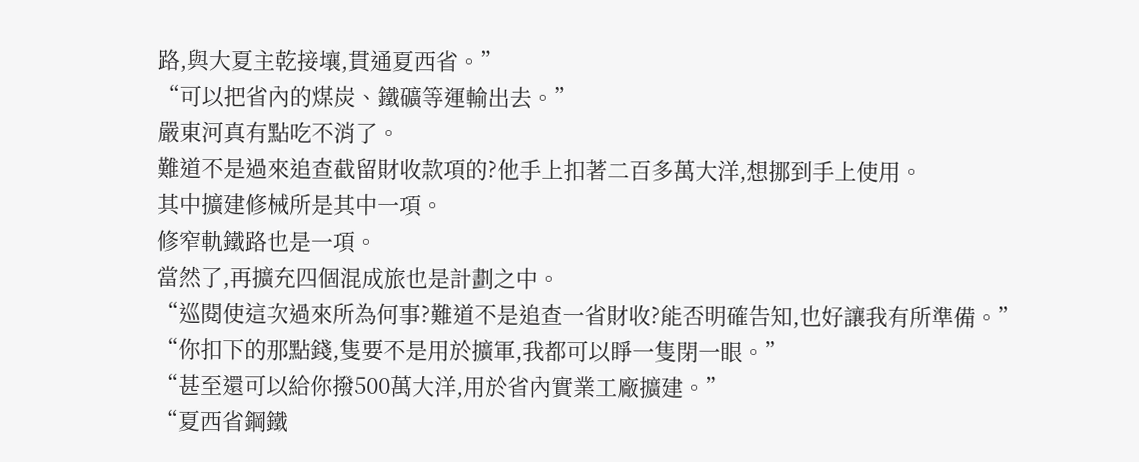路,與大夏主乾接壤,貫通夏西省。”
“可以把省內的煤炭、鐵礦等運輸出去。”
嚴東河真有點吃不消了。
難道不是過來追查截留財收款項的?他手上扣著二百多萬大洋,想挪到手上使用。
其中擴建修械所是其中一項。
修窄軌鐵路也是一項。
當然了,再擴充四個混成旅也是計劃之中。
“巡閱使這次過來所為何事?難道不是追查一省財收?能否明確告知,也好讓我有所準備。”
“你扣下的那點錢,隻要不是用於擴軍,我都可以睜一隻閉一眼。”
“甚至還可以給你撥500萬大洋,用於省內實業工廠擴建。”
“夏西省鋼鐵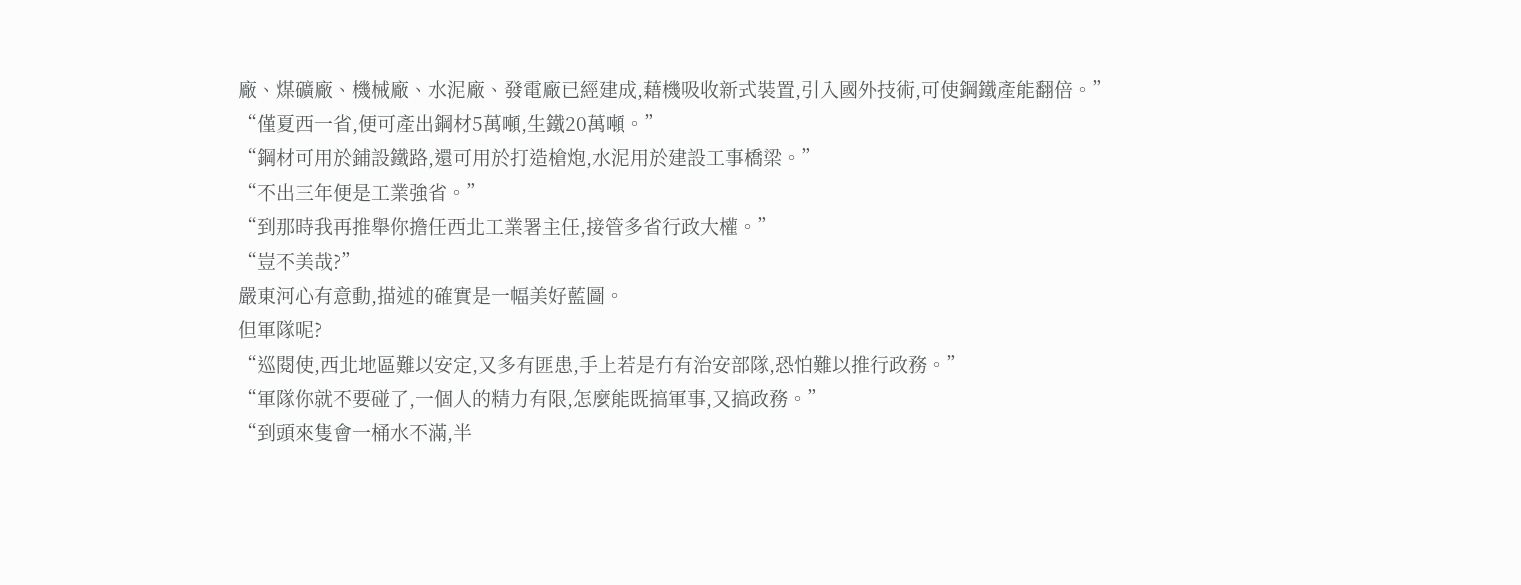廠、煤礦廠、機械廠、水泥廠、發電廠已經建成,藉機吸收新式裝置,引入國外技術,可使鋼鐵產能翻倍。”
“僅夏西一省,便可產出鋼材5萬噸,生鐵20萬噸。”
“鋼材可用於鋪設鐵路,還可用於打造槍炮,水泥用於建設工事橋梁。”
“不出三年便是工業強省。”
“到那時我再推舉你擔任西北工業署主任,接管多省行政大權。”
“豈不美哉?”
嚴東河心有意動,描述的確實是一幅美好藍圖。
但軍隊呢?
“巡閱使,西北地區難以安定,又多有匪患,手上若是冇有治安部隊,恐怕難以推行政務。”
“軍隊你就不要碰了,一個人的精力有限,怎麼能既搞軍事,又搞政務。”
“到頭來隻會一桶水不滿,半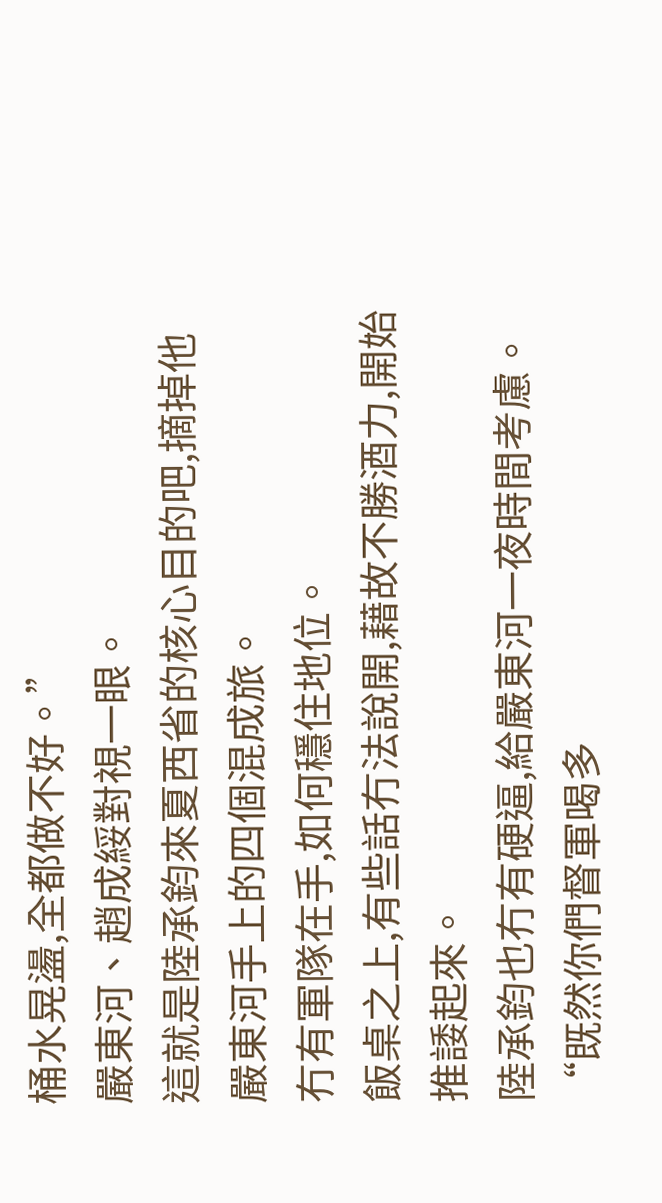桶水晃盪,全都做不好。”
嚴東河、趙成綏對視一眼。
這就是陸承鈞來夏西省的核心目的吧,摘掉他嚴東河手上的四個混成旅。
冇有軍隊在手,如何穩住地位。
飯桌之上,有些話冇法說開,藉故不勝酒力,開始推諉起來。
陸承鈞也冇有硬逼,給嚴東河一夜時間考慮。
“既然你們督軍喝多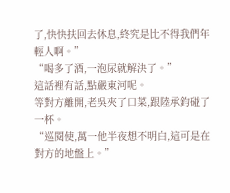了,快快扶回去休息,終究是比不得我們年輕人啊。”
“喝多了酒,一泡尿就解決了。”
這話裡有話,點嚴東河呢。
等對方離開,老吳夾了口菜,跟陸承鈞碰了一杯。
“巡閱使,萬一他半夜想不明白,這可是在對方的地盤上。”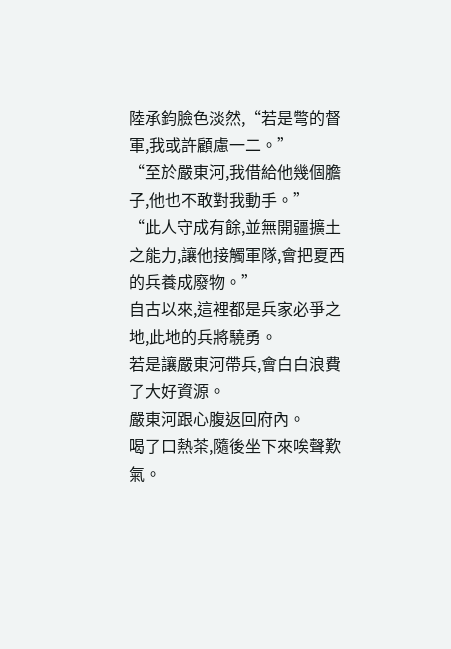陸承鈞臉色淡然,“若是彆的督軍,我或許顧慮一二。”
“至於嚴東河,我借給他幾個膽子,他也不敢對我動手。”
“此人守成有餘,並無開疆擴土之能力,讓他接觸軍隊,會把夏西的兵養成廢物。”
自古以來,這裡都是兵家必爭之地,此地的兵將驍勇。
若是讓嚴東河帶兵,會白白浪費了大好資源。
嚴東河跟心腹返回府內。
喝了口熱茶,隨後坐下來唉聲歎氣。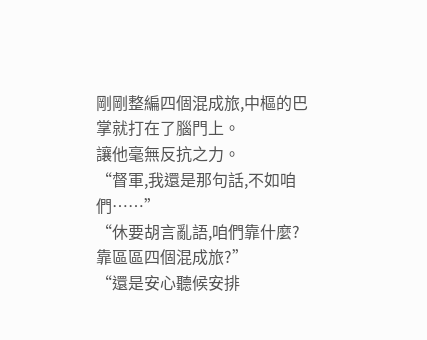剛剛整編四個混成旅,中樞的巴掌就打在了腦門上。
讓他毫無反抗之力。
“督軍,我還是那句話,不如咱們……”
“休要胡言亂語,咱們靠什麼?靠區區四個混成旅?”
“還是安心聽候安排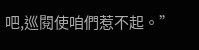吧,巡閱使咱們惹不起。”